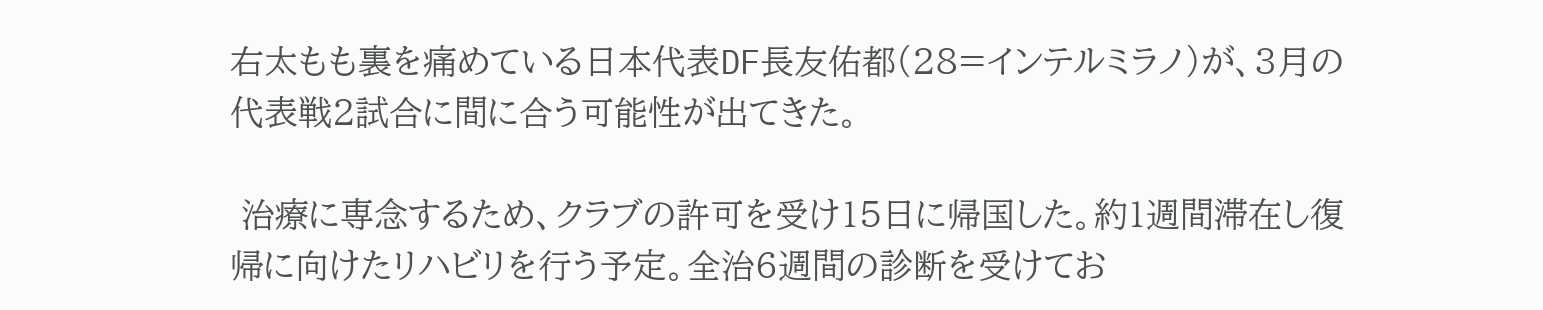右太もも裏を痛めている日本代表DF長友佑都(28=インテルミラノ)が、3月の代表戦2試合に間に合う可能性が出てきた。

 治療に専念するため、クラブの許可を受け15日に帰国した。約1週間滞在し復帰に向けたリハビリを行う予定。全治6週間の診断を受けてお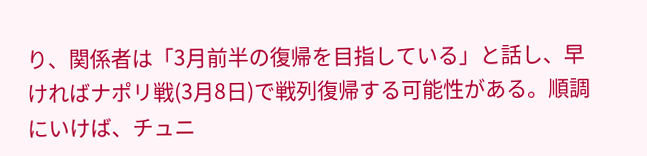り、関係者は「3月前半の復帰を目指している」と話し、早ければナポリ戦(3月8日)で戦列復帰する可能性がある。順調にいけば、チュニ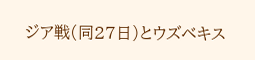ジア戦(同27日)とウズベキス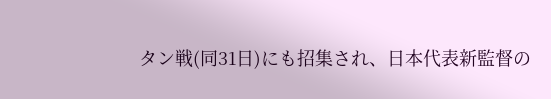タン戦(同31日)にも招集され、日本代表新監督の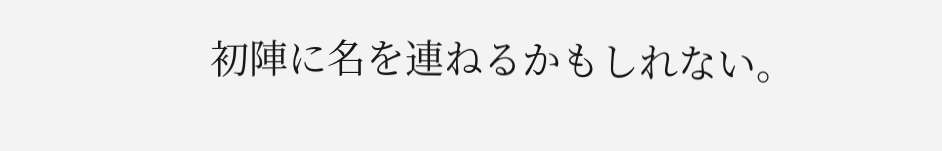初陣に名を連ねるかもしれない。